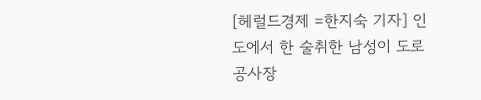[헤럴드경제 =한지숙 기자] 인도에서 한 술취한 남성이 도로 공사장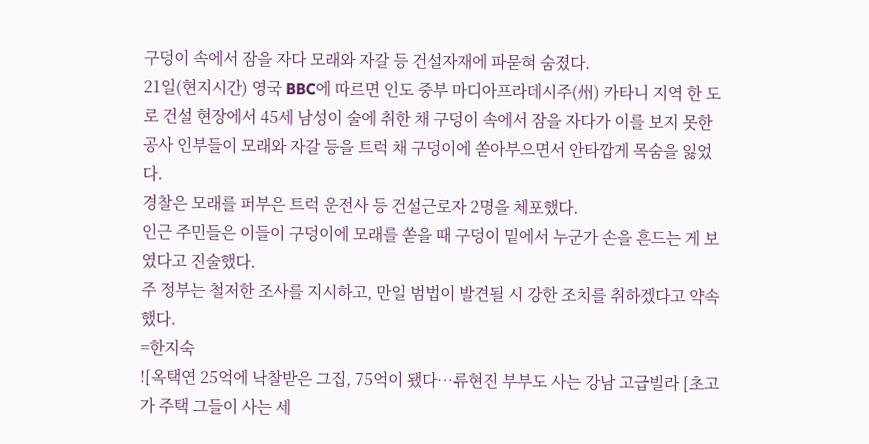구덩이 속에서 잠을 자다 모래와 자갈 등 건설자재에 파묻혀 숨졌다.
21일(현지시간) 영국 BBC에 따르면 인도 중부 마디아프라데시주(州) 카타니 지역 한 도로 건설 현장에서 45세 남성이 술에 취한 채 구덩이 속에서 잠을 자다가 이를 보지 못한 공사 인부들이 모래와 자갈 등을 트럭 채 구덩이에 쏟아부으면서 안타깝게 목숨을 잃었다.
경찰은 모래를 퍼부은 트럭 운전사 등 건설근로자 2명을 체포했다.
인근 주민들은 이들이 구덩이에 모래를 쏟을 때 구덩이 밑에서 누군가 손을 흔드는 게 보였다고 진술했다.
주 정부는 철저한 조사를 지시하고, 만일 범법이 발견될 시 강한 조치를 취하겠다고 약속했다.
=한지숙
![옥택연 25억에 낙찰받은 그집, 75억이 됐다…류현진 부부도 사는 강남 고급빌라 [초고가 주택 그들이 사는 세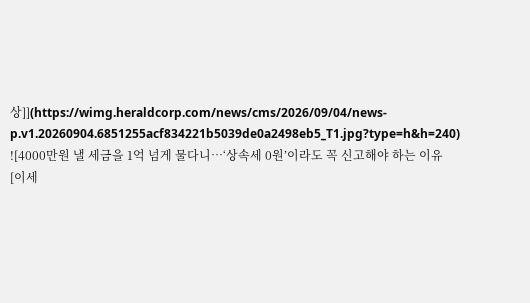상]](https://wimg.heraldcorp.com/news/cms/2026/09/04/news-p.v1.20260904.6851255acf834221b5039de0a2498eb5_T1.jpg?type=h&h=240)
![4000만원 낼 세금을 1억 넘게 물다니…‘상속세 0원’이라도 꼭 신고해야 하는 이유 [이세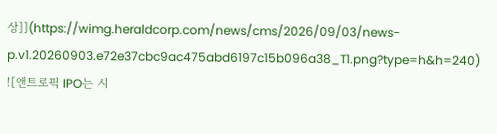상]](https://wimg.heraldcorp.com/news/cms/2026/09/03/news-p.v1.20260903.e72e37cbc9ac475abd6197c15b096a38_T1.png?type=h&h=240)
![앤트로픽 IPO는 시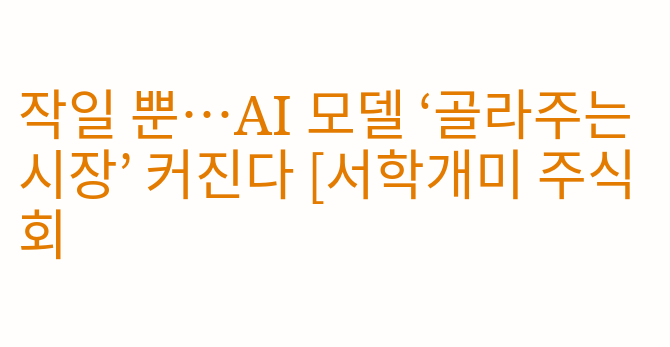작일 뿐…AI 모델 ‘골라주는 시장’ 커진다 [서학개미 주식회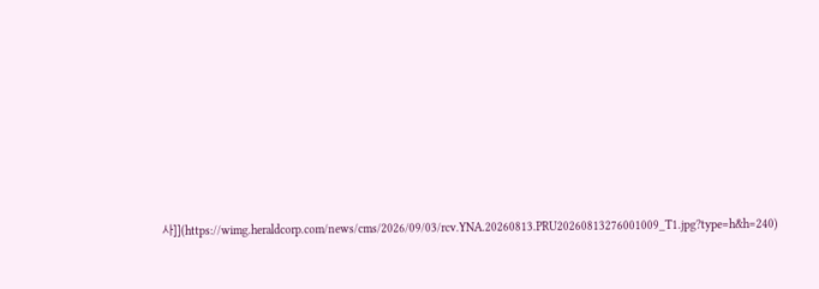사]](https://wimg.heraldcorp.com/news/cms/2026/09/03/rcv.YNA.20260813.PRU20260813276001009_T1.jpg?type=h&h=240)